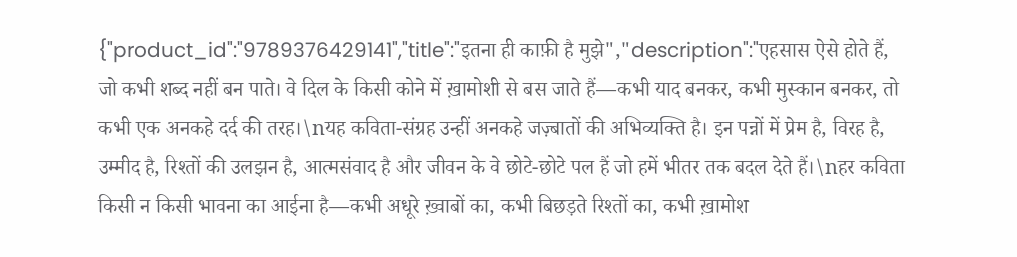{"product_id":"9789376429141","title":"इतना ही काफ़ी है मुझे","description":"एहसास ऐसे होते हैं, जो कभी शब्द नहीं बन पाते। वे दिल के किसी कोने में ख़ामोशी से बस जाते हैं—कभी याद बनकर, कभी मुस्कान बनकर, तो कभी एक अनकहे दर्द की तरह।\nयह कविता-संग्रह उन्हीं अनकहे जज़्बातों की अभिव्यक्ति है। इन पन्नों में प्रेम है, विरह है, उम्मीद है, रिश्तों की उलझन है, आत्मसंवाद है और जीवन के वे छोटे-छोटे पल हैं जो हमें भीतर तक बदल देते हैं।\nहर कविता किसी न किसी भावना का आईना है—कभी अधूरे ख़्वाबों का, कभी बिछड़ते रिश्तों का, कभी ख़ामोश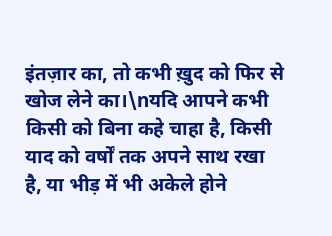इंतज़ार का, तो कभी ख़ुद को फिर से खोज लेने का।\nयदि आपने कभी किसी को बिना कहे चाहा है, किसी याद को वर्षों तक अपने साथ रखा है, या भीड़ में भी अकेले होने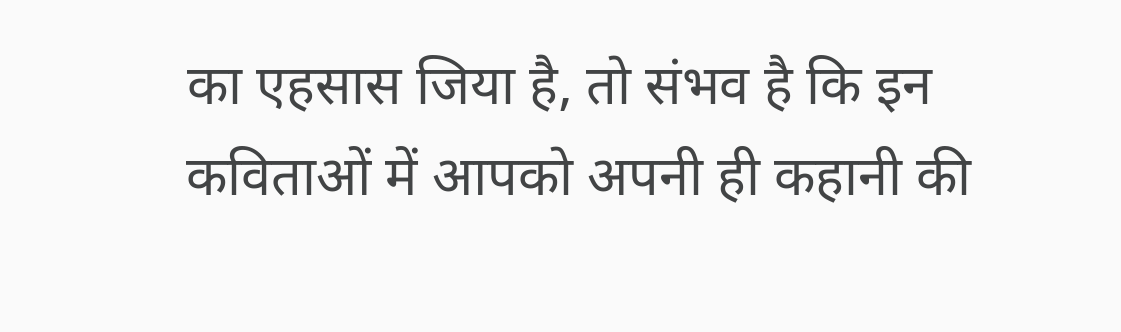का एहसास जिया है, तो संभव है कि इन कविताओं में आपको अपनी ही कहानी की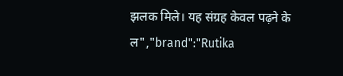झलक मिले। यह संग्रह केवल पढ़ने के ल","brand":"Rutika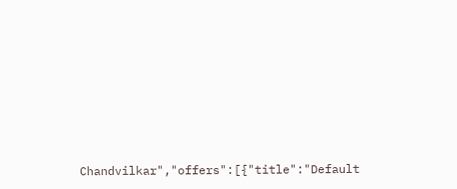Chandvilkar","offers":[{"title":"Default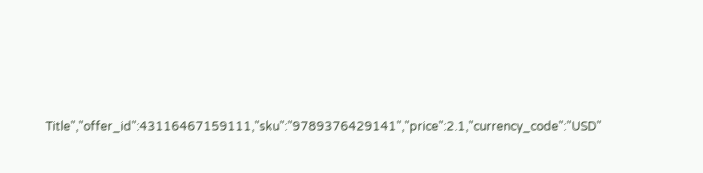Title","offer_id":43116467159111,"sku":"9789376429141","price":2.1,"currency_code":"USD"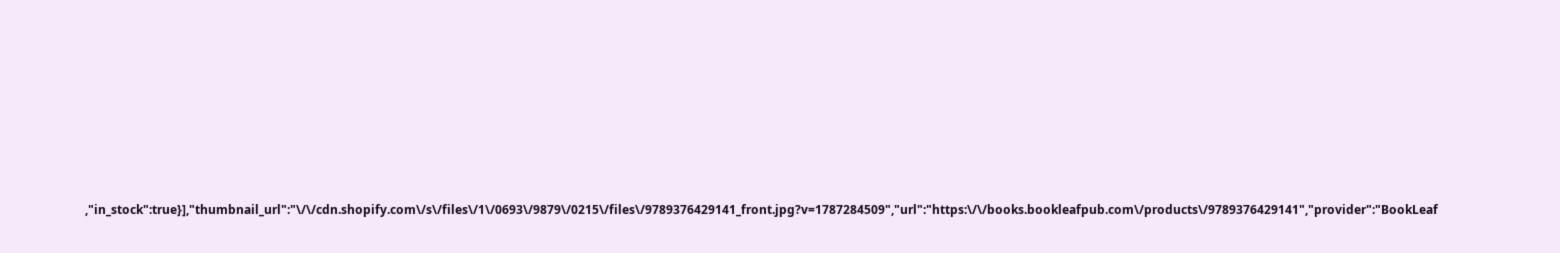,"in_stock":true}],"thumbnail_url":"\/\/cdn.shopify.com\/s\/files\/1\/0693\/9879\/0215\/files\/9789376429141_front.jpg?v=1787284509","url":"https:\/\/books.bookleafpub.com\/products\/9789376429141","provider":"BookLeaf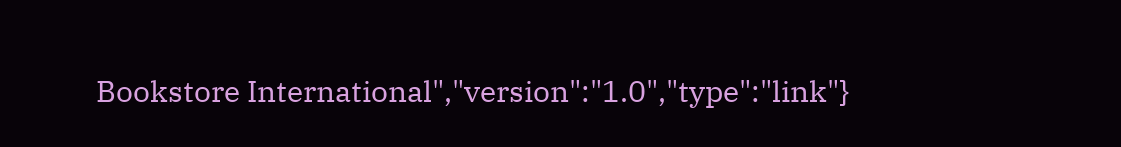Bookstore International","version":"1.0","type":"link"}